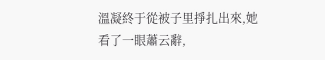溫凝終于從被子里掙扎出來,她看了一眼蕭云辭,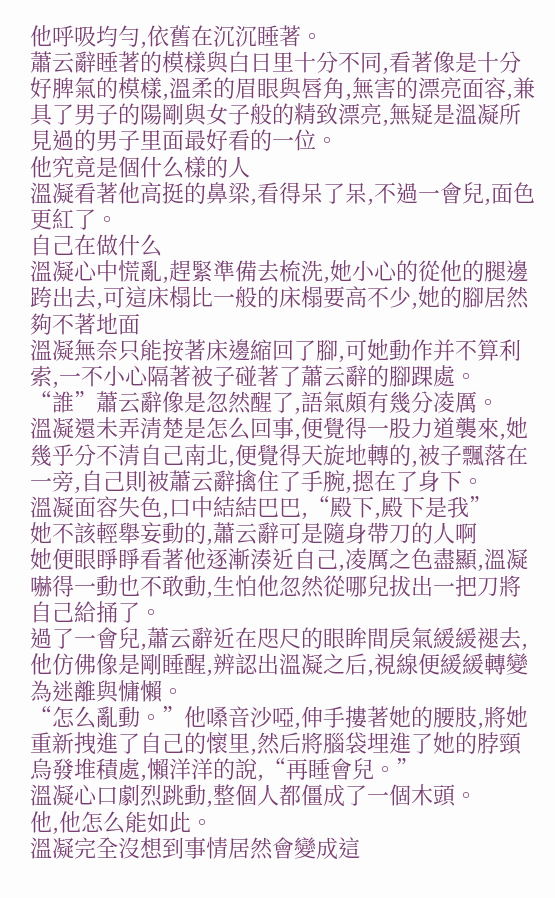他呼吸均勻,依舊在沉沉睡著。
蕭云辭睡著的模樣與白日里十分不同,看著像是十分好脾氣的模樣,溫柔的眉眼與唇角,無害的漂亮面容,兼具了男子的陽剛與女子般的精致漂亮,無疑是溫凝所見過的男子里面最好看的一位。
他究竟是個什么樣的人
溫凝看著他高挺的鼻梁,看得呆了呆,不過一會兒,面色更紅了。
自己在做什么
溫凝心中慌亂,趕緊準備去梳洗,她小心的從他的腿邊跨出去,可這床榻比一般的床榻要高不少,她的腳居然夠不著地面
溫凝無奈只能按著床邊縮回了腳,可她動作并不算利索,一不小心隔著被子碰著了蕭云辭的腳踝處。
“誰”蕭云辭像是忽然醒了,語氣頗有幾分凌厲。
溫凝還未弄清楚是怎么回事,便覺得一股力道襲來,她幾乎分不清自己南北,便覺得天旋地轉的,被子飄落在一旁,自己則被蕭云辭擒住了手腕,摁在了身下。
溫凝面容失色,口中結結巴巴,“殿下,殿下是我”
她不該輕舉妄動的,蕭云辭可是隨身帶刀的人啊
她便眼睜睜看著他逐漸湊近自己,凌厲之色盡顯,溫凝嚇得一動也不敢動,生怕他忽然從哪兒拔出一把刀將自己給捅了。
過了一會兒,蕭云辭近在咫尺的眼眸間戾氣緩緩褪去,他仿佛像是剛睡醒,辨認出溫凝之后,視線便緩緩轉變為迷離與慵懶。
“怎么亂動。”他嗓音沙啞,伸手摟著她的腰肢,將她重新拽進了自己的懷里,然后將腦袋埋進了她的脖頸烏發堆積處,懶洋洋的說,“再睡會兒。”
溫凝心口劇烈跳動,整個人都僵成了一個木頭。
他,他怎么能如此。
溫凝完全沒想到事情居然會變成這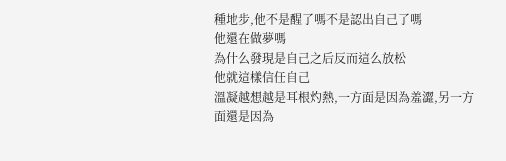種地步,他不是醒了嗎不是認出自己了嗎
他還在做夢嗎
為什么發現是自己之后反而這么放松
他就這樣信任自己
溫凝越想越是耳根灼熱,一方面是因為羞澀,另一方面還是因為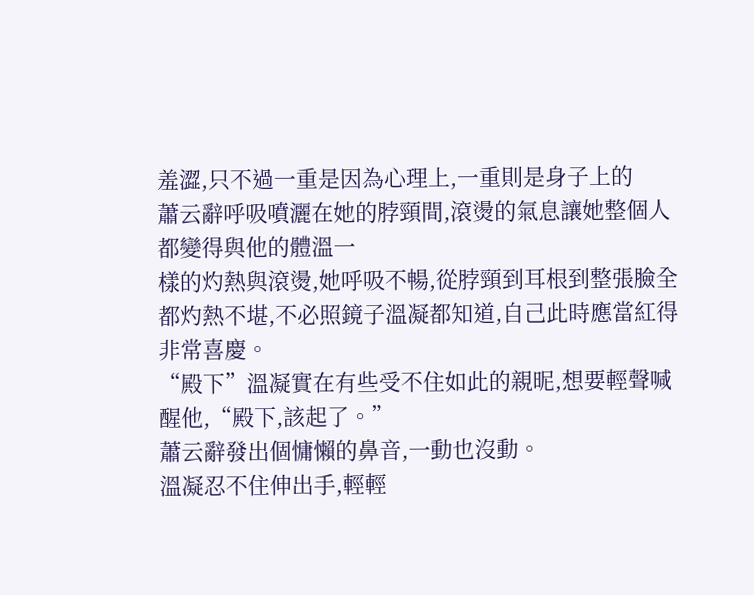羞澀,只不過一重是因為心理上,一重則是身子上的
蕭云辭呼吸噴灑在她的脖頸間,滾燙的氣息讓她整個人都變得與他的體溫一
樣的灼熱與滾燙,她呼吸不暢,從脖頸到耳根到整張臉全都灼熱不堪,不必照鏡子溫凝都知道,自己此時應當紅得非常喜慶。
“殿下”溫凝實在有些受不住如此的親昵,想要輕聲喊醒他,“殿下,該起了。”
蕭云辭發出個慵懶的鼻音,一動也沒動。
溫凝忍不住伸出手,輕輕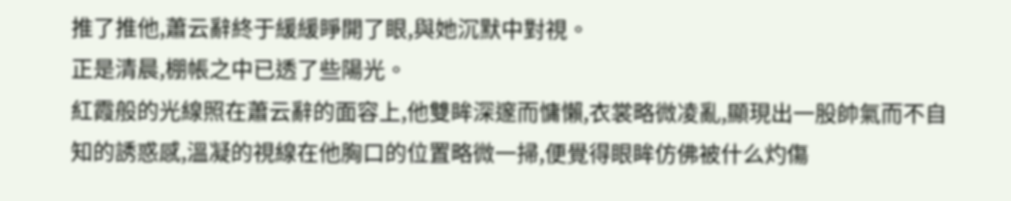推了推他,蕭云辭終于緩緩睜開了眼,與她沉默中對視。
正是清晨,棚帳之中已透了些陽光。
紅霞般的光線照在蕭云辭的面容上,他雙眸深邃而慵懶,衣裳略微凌亂,顯現出一股帥氣而不自知的誘惑感,溫凝的視線在他胸口的位置略微一掃,便覺得眼眸仿佛被什么灼傷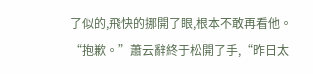了似的,飛快的挪開了眼,根本不敢再看他。
“抱歉。”蕭云辭終于松開了手,“昨日太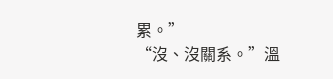累。”
“沒、沒關系。”溫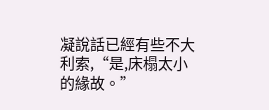凝說話已經有些不大利索,“是,床榻太小的緣故。”